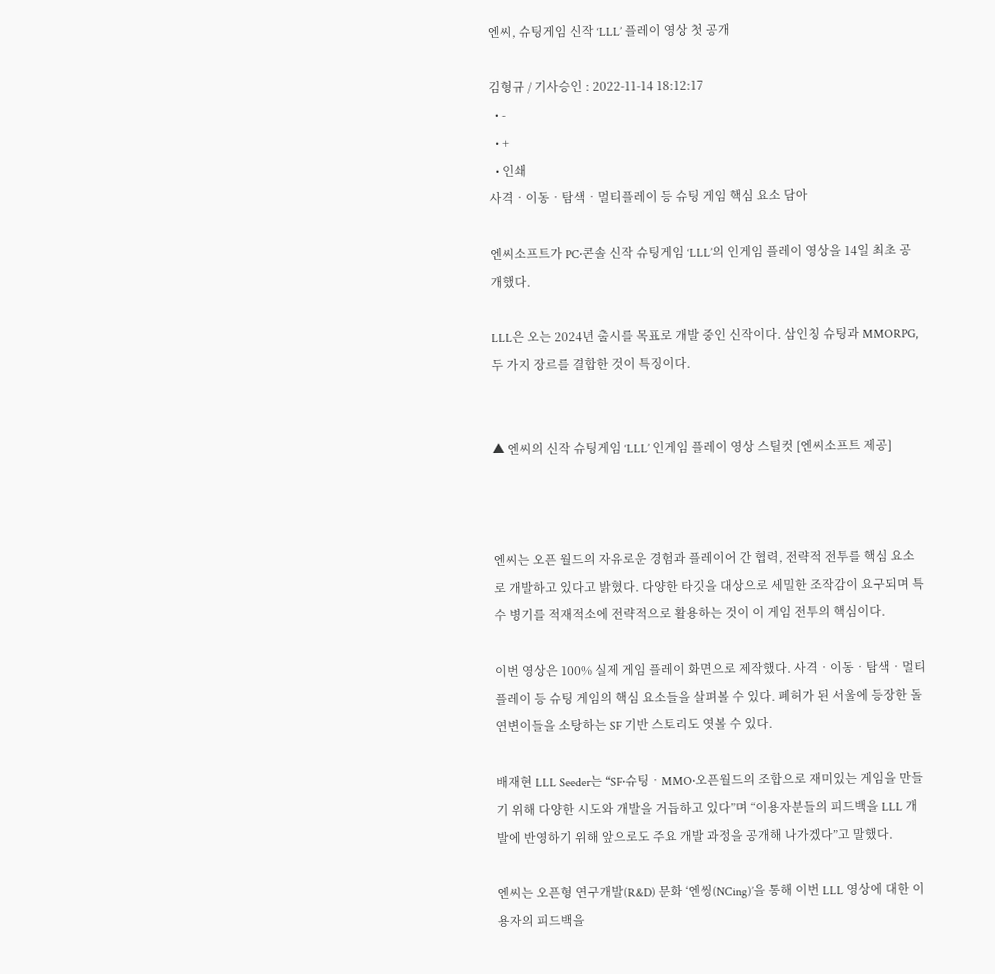엔씨, 슈팅게임 신작 ‘LLL’ 플레이 영상 첫 공개

김형규 / 기사승인 : 2022-11-14 18:12:17
  • -
  • +
  • 인쇄
사격‧이동‧탐색‧멀티플레이 등 슈팅 게임 핵심 요소 담아

엔씨소프트가 PC‧콘솔 신작 슈팅게임 ‘LLL’의 인게임 플레이 영상을 14일 최초 공개했다.

LLL은 오는 2024년 출시를 목표로 개발 중인 신작이다. 삼인칭 슈팅과 MMORPG, 두 가지 장르를 결합한 것이 특징이다.


▲ 엔씨의 신작 슈팅게임 ‘LLL’ 인게임 플레이 영상 스틸컷 [엔씨소프트 제공]



엔씨는 오픈 월드의 자유로운 경험과 플레이어 간 협력, 전략적 전투를 핵심 요소로 개발하고 있다고 밝혔다. 다양한 타깃을 대상으로 세밀한 조작감이 요구되며 특수 병기를 적재적소에 전략적으로 활용하는 것이 이 게임 전투의 핵심이다.

이번 영상은 100% 실제 게임 플레이 화면으로 제작했다. 사격‧이동‧탐색‧멀티플레이 등 슈팅 게임의 핵심 요소들을 살펴볼 수 있다. 폐허가 된 서울에 등장한 돌연변이들을 소탕하는 SF 기반 스토리도 엿볼 수 있다.

배재현 LLL Seeder는 “SF‧슈팅‧MMO‧오픈월드의 조합으로 재미있는 게임을 만들기 위해 다양한 시도와 개발을 거듭하고 있다”며 “이용자분들의 피드백을 LLL 개발에 반영하기 위해 앞으로도 주요 개발 과정을 공개해 나가겠다”고 말했다.

엔씨는 오픈형 연구개발(R&D) 문화 ‘엔씽(NCing)’을 통해 이번 LLL 영상에 대한 이용자의 피드백을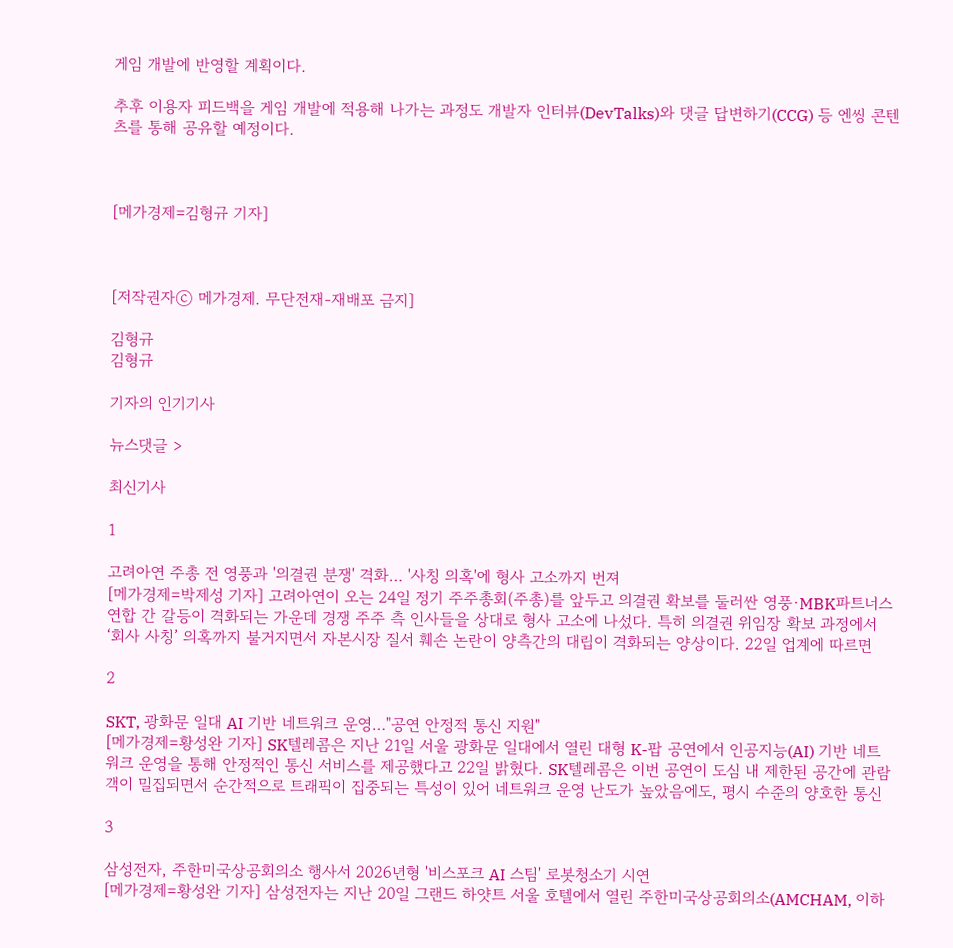게임 개발에 반영할 계획이다.

추후 이용자 피드백을 게임 개발에 적용해 나가는 과정도 개발자 인터뷰(DevTalks)와 댓글 답변하기(CCG) 등 엔씽 콘텐츠를 통해 공유할 예정이다.



[메가경제=김형규 기자]



[저작권자ⓒ 메가경제. 무단전재-재배포 금지]

김형규
김형규

기자의 인기기사

뉴스댓글 >

최신기사

1

고려아연 주총 전 영풍과 '의결권 분쟁' 격화… '사칭 의혹'에 형사 고소까지 번져
[메가경제=박제성 기자] 고려아연이 오는 24일 정기 주주총회(주총)를 앞두고 의결권 확보를 둘러싼 영풍·MBK파트너스 연합 간 갈등이 격화되는 가운데 경쟁 주주 측 인사들을 상대로 형사 고소에 나섰다. 특히 의결권 위임장 확보 과정에서 ‘회사 사칭’ 의혹까지 불거지면서 자본시장 질서 훼손 논란이 양측간의 대립이 격화되는 양상이다. 22일 업계에 따르면

2

SKT, 광화문 일대 AI 기반 네트워크 운영…"공연 안정적 통신 지원"
[메가경제=황성완 기자] SK텔레콤은 지난 21일 서울 광화문 일대에서 열린 대형 K-팝 공연에서 인공지능(AI) 기반 네트워크 운영을 통해 안정적인 통신 서비스를 제공했다고 22일 밝혔다. SK텔레콤은 이번 공연이 도심 내 제한된 공간에 관람객이 밀집되면서 순간적으로 트래픽이 집중되는 특성이 있어 네트워크 운영 난도가 높았음에도, 평시 수준의 양호한 통신

3

삼성전자, 주한미국상공회의소 행사서 2026년형 '비스포크 AI 스팀' 로봇청소기 시연
[메가경제=황성완 기자] 삼성전자는 지난 20일 그랜드 하얏트 서울 호텔에서 열린 주한미국상공회의소(AMCHAM, 이하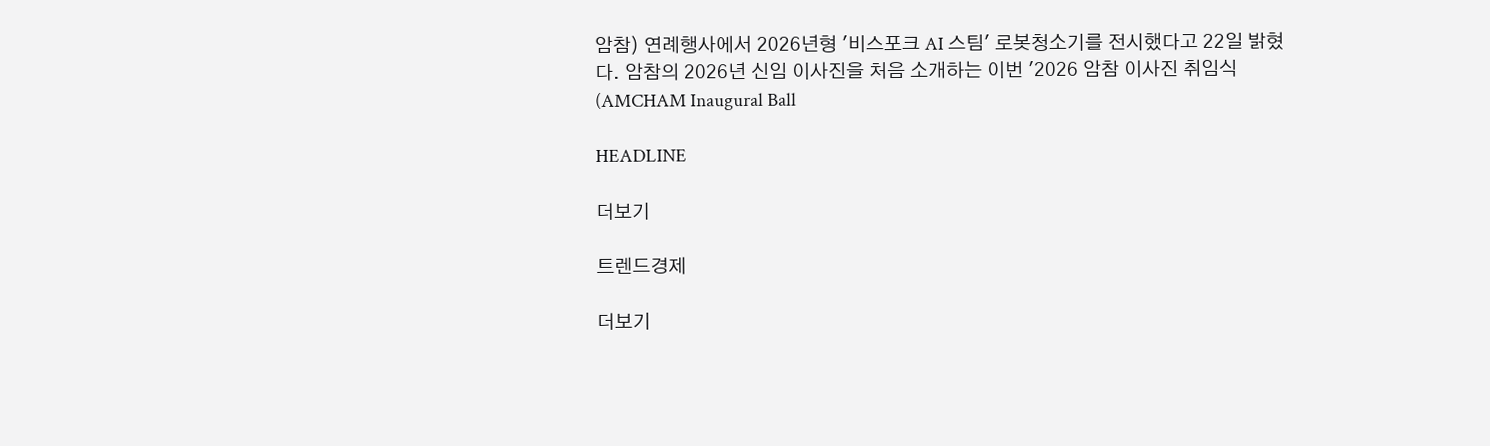암참) 연례행사에서 2026년형 '비스포크 AI 스팀' 로봇청소기를 전시했다고 22일 밝혔다. 암참의 2026년 신임 이사진을 처음 소개하는 이번 '2026 암참 이사진 취임식(AMCHAM Inaugural Ball

HEADLINE

더보기

트렌드경제

더보기